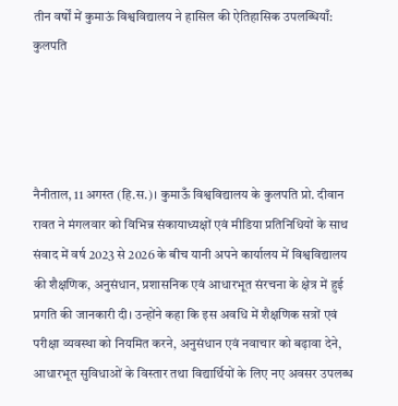तीन वर्षों में कुमाऊं विश्वविद्यालय ने हासिल की ऐतिहासिक उपलब्धियाँ: कुलपति




नैनीताल, 11 अगस्त (हि.स.)। कुमाऊँ विश्वविद्यालय के कुलपति प्रो. दीवान रावत ने मंगलवार को विभिन्न संकायाध्यक्षों एवं मीडिया प्रतिनिधियों के साथ संवाद में वर्ष 2023 से 2026 के बीच यानी अपने कार्यालय में विश्वविद्यालय की शैक्षणिक, अनुसंधान, प्रशासनिक एवं आधारभूत संरचना के क्षेत्र में हुई प्रगति की जानकारी दी। उन्होंने कहा कि इस अवधि में शैक्षणिक सत्रों एवं परीक्षा व्यवस्था को नियमित करने, अनुसंधान एवं नवाचार को बढ़ावा देने, आधारभूत सुविधाओं के विस्तार तथा विद्यार्थियों के लिए नए अवसर उपलब्ध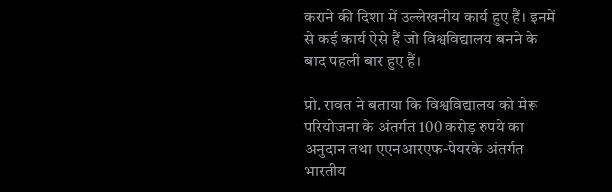कराने की दिशा में उल्लेखनीय कार्य हुए हैं। इनमें से कई कार्य ऐसे हैं जो विश्वविद्यालय बनने के बाद पहली बार हुए हैं।

प्रो. रावत ने बताया कि विश्वविद्यालय को मेरू परियोजना के अंतर्गत 100 करोड़ रुपये का अनुदान तथा एएनआरएफ-पेयरके अंतर्गत भारतीय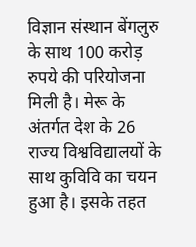विज्ञान संस्थान बेंगलुरु के साथ 100 करोड़ रुपये की परियोजना मिली है। मेरू के अंतर्गत देश के 26 राज्य विश्वविद्यालयों के साथ कुविवि का चयन हुआ है। इसके तहत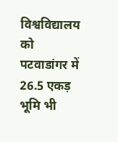विश्वविद्यालय को पटवाडांगर में 26.5 एकड़ भूमि भी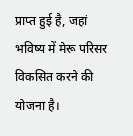प्राप्त हुई है, जहां भविष्य में मेरू परिसर विकसित करने की योजना है।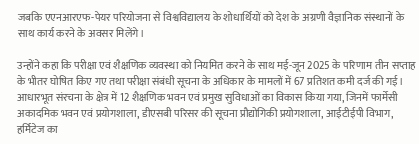जबकि एएनआरएफ-पेयर परियोजना से विश्वविद्यालय के शोधार्थियों को देश के अग्रणी वैज्ञानिक संस्थानों के साथ कार्य करने के अवसर मिलेंगे।

उन्होंने कहा कि परीक्षा एवं शैक्षणिक व्यवस्था को नियमित करने के साथ मई-जून 2025 के परिणाम तीन सप्ताह के भीतर घोषित किए गए तथा परीक्षा संबंधी सूचना के अधिकार के मामलों में 67 प्रतिशत कमी दर्ज की गई। आधारभूत संरचना के क्षेत्र में 12 शैक्षणिक भवन एवं प्रमुख सुविधाओं का विकास किया गया, जिनमें फार्मेसी अकादमिक भवन एवं प्रयोगशाला, डीएसबी परिसर की सूचना प्रौद्योगिकी प्रयोगशाला, आईटीईपी विभाग, हर्मिटेज का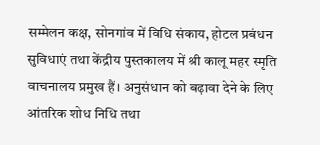सम्मेलन कक्ष, सोनगांव में विधि संकाय, होटल प्रबंधन सुविधाएं तथा केंद्रीय पुस्तकालय में श्री कालू महर स्मृति वाचनालय प्रमुख हैं। अनुसंधान को बढ़ावा देने के लिए आंतरिक शोध निधि तथा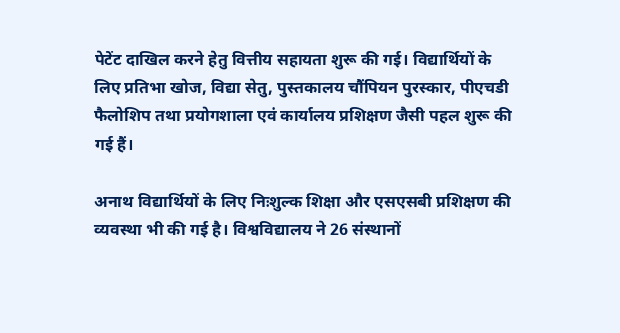पेटेंट दाखिल करने हेतु वित्तीय सहायता शुरू की गई। विद्यार्थियों के लिए प्रतिभा खोज, विद्या सेतु, पुस्तकालय चौंपियन पुरस्कार, पीएचडी फैलोशिप तथा प्रयोगशाला एवं कार्यालय प्रशिक्षण जैसी पहल शुरू की गई हैं।

अनाथ विद्यार्थियों के लिए निःशुल्क शिक्षा और एसएसबी प्रशिक्षण की व्यवस्था भी की गई है। विश्वविद्यालय ने 26 संस्थानों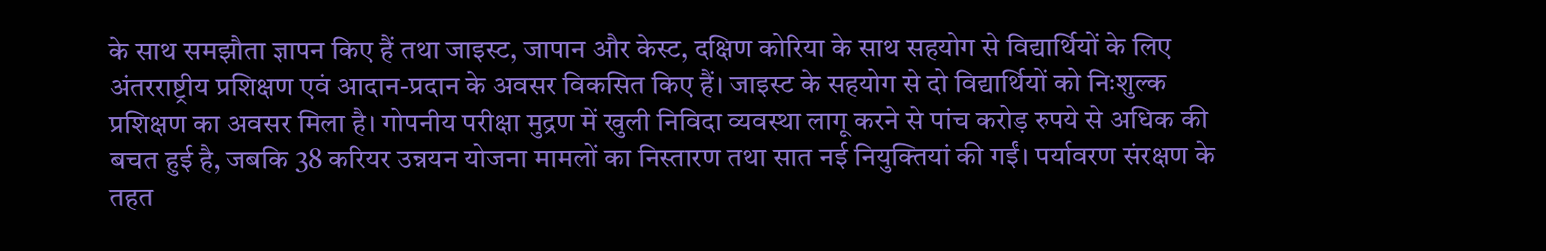के साथ समझौता ज्ञापन किए हैं तथा जाइस्ट, जापान और केस्ट, दक्षिण कोरिया के साथ सहयोग से विद्यार्थियों के लिए अंतरराष्ट्रीय प्रशिक्षण एवं आदान-प्रदान के अवसर विकसित किए हैं। जाइस्ट के सहयोग से दो विद्यार्थियों को निःशुल्क प्रशिक्षण का अवसर मिला है। गोपनीय परीक्षा मुद्रण में खुली निविदा व्यवस्था लागू करने से पांच करोड़ रुपये से अधिक की बचत हुई है, जबकि 38 करियर उन्नयन योजना मामलों का निस्तारण तथा सात नई नियुक्तियां की गईं। पर्यावरण संरक्षण के तहत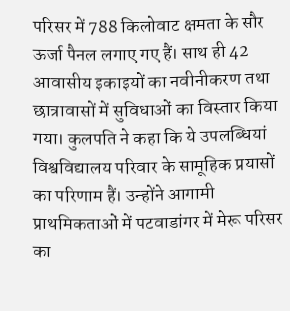परिसर में 788 किलोवाट क्षमता के सौर ऊर्जा पैनल लगाए गए हैं। साथ ही 42 आवासीय इकाइयों का नवीनीकरण तथा छात्रावासों में सुविधाओं का विस्तार किया गया। कुलपति ने कहा कि ये उपलब्धियां विश्वविद्यालय परिवार के सामूहिक प्रयासों का परिणाम हैं। उन्होंने आगामी प्राथमिकताओं में पटवाडांगर में मेरू परिसर का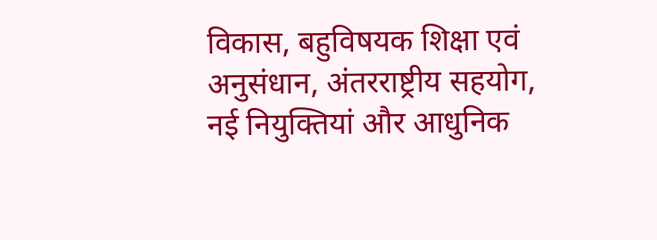विकास, बहुविषयक शिक्षा एवं अनुसंधान, अंतरराष्ट्रीय सहयोग, नई नियुक्तियां और आधुनिक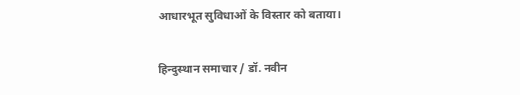आधारभूत सुविधाओं के विस्तार को बताया।

हिन्दुस्थान समाचार / डॉ. नवीन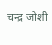चन्द्र जोशी